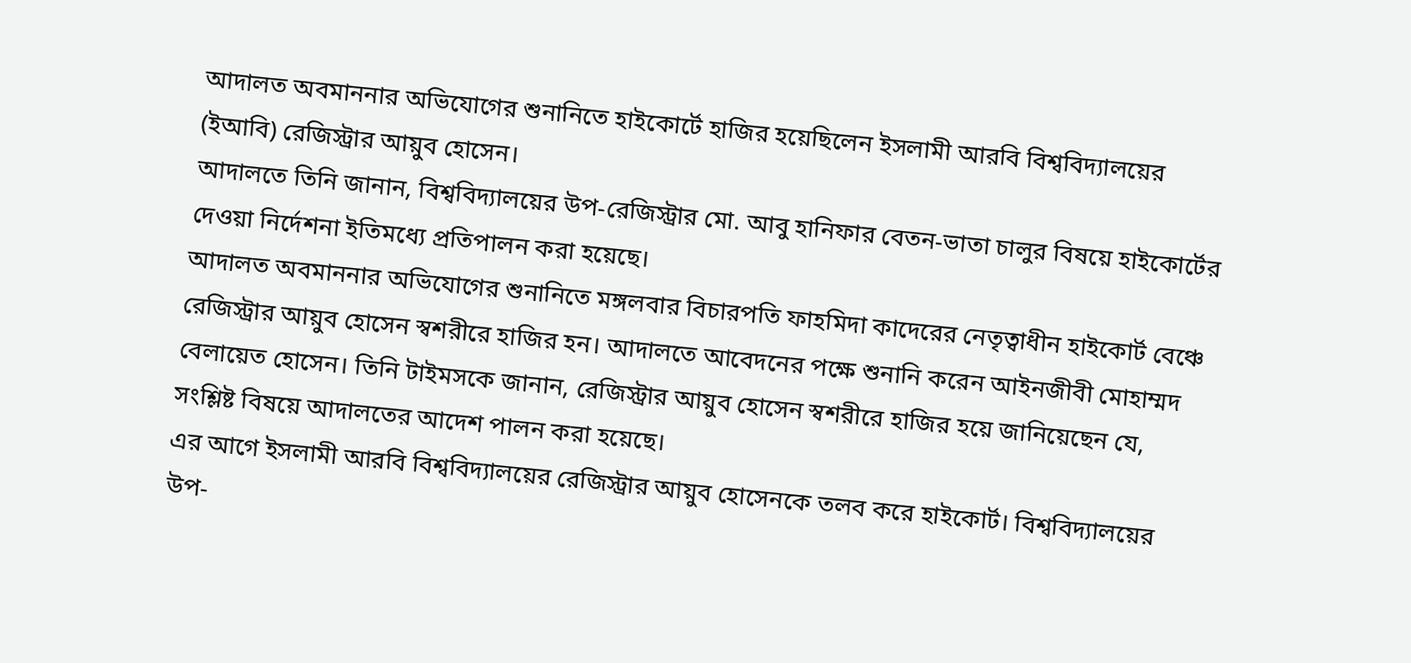আদালত অবমাননার অভিযোগের শুনানিতে হাইকোর্টে হাজির হয়েছিলেন ইসলামী আরবি বিশ্ববিদ্যালয়ের (ইআবি) রেজিস্ট্রার আয়ুব হোসেন।
আদালতে তিনি জানান, বিশ্ববিদ্যালয়ের উপ-রেজিস্ট্রার মো. আবু হানিফার বেতন-ভাতা চালুর বিষয়ে হাইকোর্টের দেওয়া নির্দেশনা ইতিমধ্যে প্রতিপালন করা হয়েছে।
আদালত অবমাননার অভিযোগের শুনানিতে মঙ্গলবার বিচারপতি ফাহমিদা কাদেরের নেতৃত্বাধীন হাইকোর্ট বেঞ্চে রেজিস্ট্রার আয়ুব হোসেন স্বশরীরে হাজির হন। আদালতে আবেদনের পক্ষে শুনানি করেন আইনজীবী মোহাম্মদ বেলায়েত হোসেন। তিনি টাইমসকে জানান, রেজিস্ট্রার আয়ুব হোসেন স্বশরীরে হাজির হয়ে জানিয়েছেন যে, সংশ্লিষ্ট বিষয়ে আদালতের আদেশ পালন করা হয়েছে।
এর আগে ইসলামী আরবি বিশ্ববিদ্যালয়ের রেজিস্ট্রার আয়ুব হোসেনকে তলব করে হাইকোর্ট। বিশ্ববিদ্যালয়ের উপ-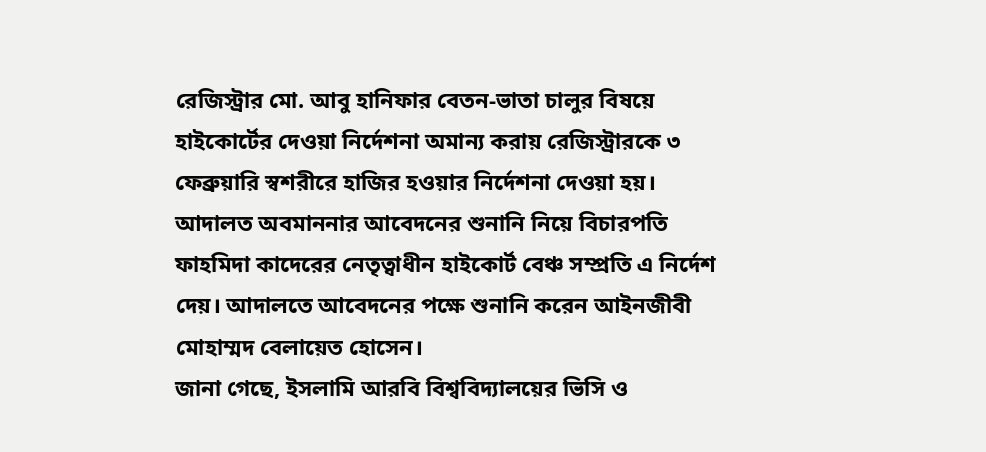রেজিস্ট্রার মো. আবু হানিফার বেতন-ভাতা চালুর বিষয়ে হাইকোর্টের দেওয়া নির্দেশনা অমান্য করায় রেজিস্ট্রারকে ৩ ফেব্রুয়ারি স্বশরীরে হাজির হওয়ার নির্দেশনা দেওয়া হয়।
আদালত অবমাননার আবেদনের শুনানি নিয়ে বিচারপতি ফাহমিদা কাদেরের নেতৃত্বাধীন হাইকোর্ট বেঞ্চ সম্প্রতি এ নির্দেশ দেয়। আদালতে আবেদনের পক্ষে শুনানি করেন আইনজীবী মোহাম্মদ বেলায়েত হোসেন।
জানা গেছে, ইসলামি আরবি বিশ্ববিদ্যালয়ের ভিসি ও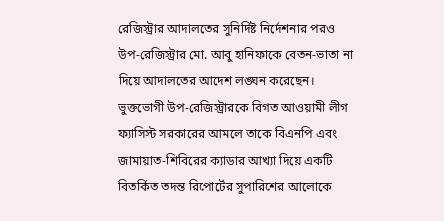রেজিস্ট্রার আদালতের সুনির্দিষ্ট নির্দেশনার পরও উপ-রেজিস্ট্রার মো. আবু হানিফাকে বেতন-ভাতা না দিয়ে আদালতের আদেশ লঙ্ঘন করেছেন। ভুক্তভোগী উপ-রেজিস্ট্রারকে বিগত আওয়ামী লীগ ফ্যাসিস্ট সরকারের আমলে তাকে বিএনপি এবং জামায়াত-শিবিরের ক্যাডার আখ্যা দিয়ে একটি বিতর্কিত তদন্ত রিপোর্টের সুপারিশের আলোকে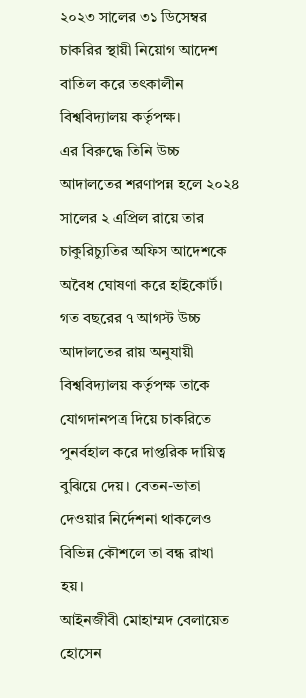২০২৩ সালের ৩১ ডিসেম্বর চাকরির স্থায়ী নিয়োগ আদেশ বাতিল করে তৎকালীন বিশ্ববিদ্যালয় কর্তৃপক্ষ।
এর বিরুদ্ধে তিনি উচ্চ আদালতের শরণাপন্ন হলে ২০২৪ সালের ২ এপ্রিল রায়ে তার চাকুরিচ্যুতির অফিস আদেশকে অবৈধ ঘোষণা করে হাইকোর্ট। গত বছরের ৭ আগস্ট উচ্চ আদালতের রায় অনুযায়ী বিশ্ববিদ্যালয় কর্তৃপক্ষ তাকে যোগদানপত্র দিয়ে চাকরিতে পুনর্বহাল করে দাপ্তরিক দায়িত্ব বুঝিয়ে দেয়। বেতন-ভাতা দেওয়ার নির্দেশনা থাকলেও বিভিন্ন কৌশলে তা বন্ধ রাখা হয়।
আইনজীবী মোহাম্মদ বেলায়েত হোসেন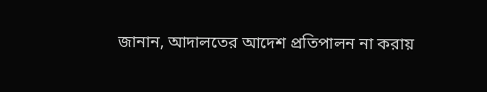জানান, আদালতের আদেশ প্রতিপালন না করায়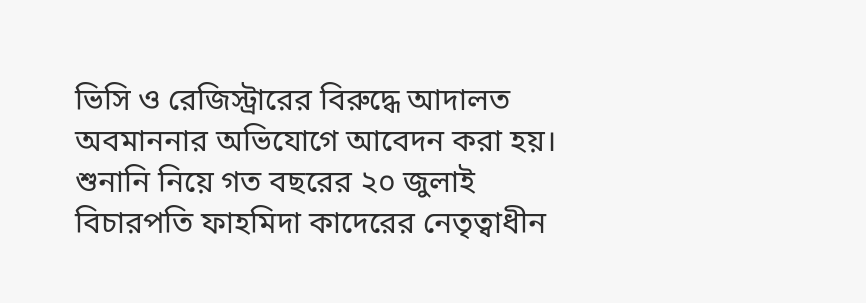ভিসি ও রেজিস্ট্রারের বিরুদ্ধে আদালত অবমাননার অভিযোগে আবেদন করা হয়। শুনানি নিয়ে গত বছরের ২০ জুলাই বিচারপতি ফাহমিদা কাদেরের নেতৃত্বাধীন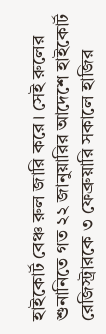হাইকোর্ট বেঞ্চ রুল জারি করে। সেই রুলের শুনানিতে গত ২২ জানুয়ারির আদেশে হাইকোর্ট রেজিস্ট্রারকে ৩ ফেব্রুয়ারি সকালে হাজির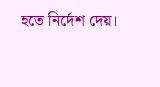হতে নির্দেশ দেয়।